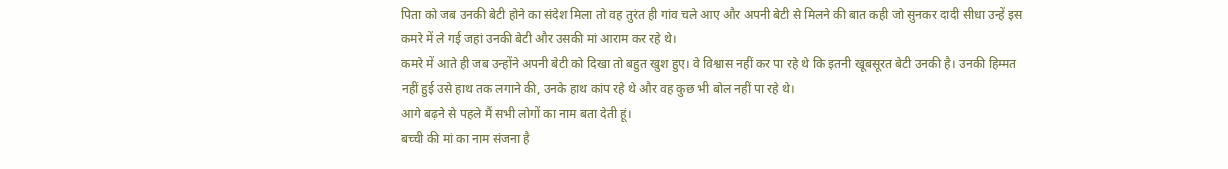पिता को जब उनकी बेटी होने का संदेश मिला तो वह तुरंत ही गांव चले आए और अपनी बेटी से मिलने की बात कही जो सुनकर दादी सीधा उन्हें इस कमरे में ले गई जहां उनकी बेटी और उसकी मां आराम कर रहे थे।
कमरे में आते ही जब उन्होंने अपनी बेटी को दिखा तो बहुत खुश हुए। वे विश्वास नहीं कर पा रहे थे कि इतनी खूबसूरत बेटी उनकी है। उनकी हिम्मत नहीं हुई उसे हाथ तक लगाने की, उनके हाथ कांप रहे थे और वह कुछ भी बोल नहीं पा रहे थे।
आगे बढ़ने से पहले मैं सभी लोगों का नाम बता देती हूं।
बच्ची की मां का नाम संजना है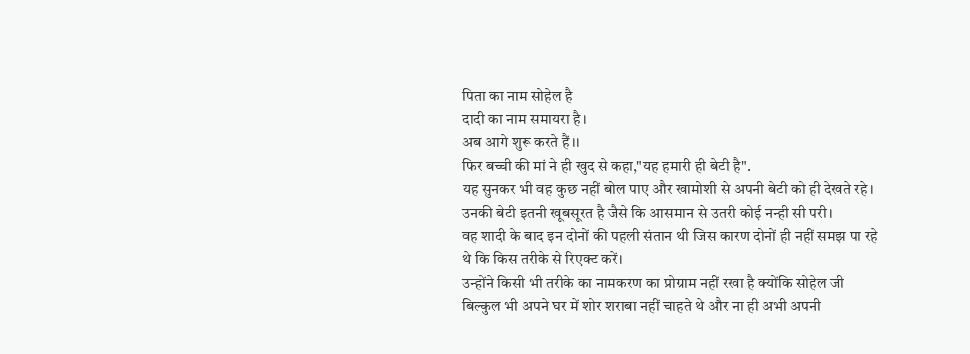पिता का नाम सोहेल है
दादी का नाम समायरा है।
अब आगे शुरू करते हैं।।
फिर बच्ची की मां ने ही खुद से कहा,"यह हमारी ही बेटी है".
यह सुनकर भी वह कुछ नहीं बोल पाए और खामोशी से अपनी बेटी को ही देखते रहे। उनकी बेटी इतनी खूबसूरत है जैसे कि आसमान से उतरी कोई नन्ही सी परी।
वह शादी के बाद इन दोनों की पहली संतान थी जिस कारण दोनों ही नहीं समझ पा रहे थे कि किस तरीके से रिएक्ट करें।
उन्होंने किसी भी तरीके का नामकरण का प्रोग्राम नहीं रखा है क्योंकि सोहेल जी बिल्कुल भी अपने घर में शोर शराबा नहीं चाहते थे और ना ही अभी अपनी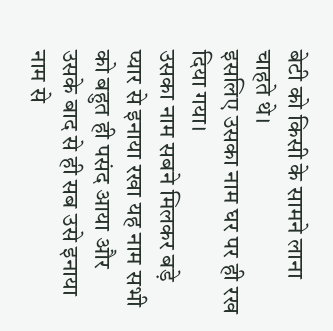बेटी को किसी के सामने लाना चाहते थे।
इसलिए उसका नाम घर पर ही रख दिया गया।
उसका नाम सबने मिलकर बड़े प्यार से इनाया रखा यह नाम सभी को बहुत ही पसंद आया और उसके बाद से ही सब उसे इनाया नाम से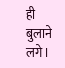ही बुलाने लगे।